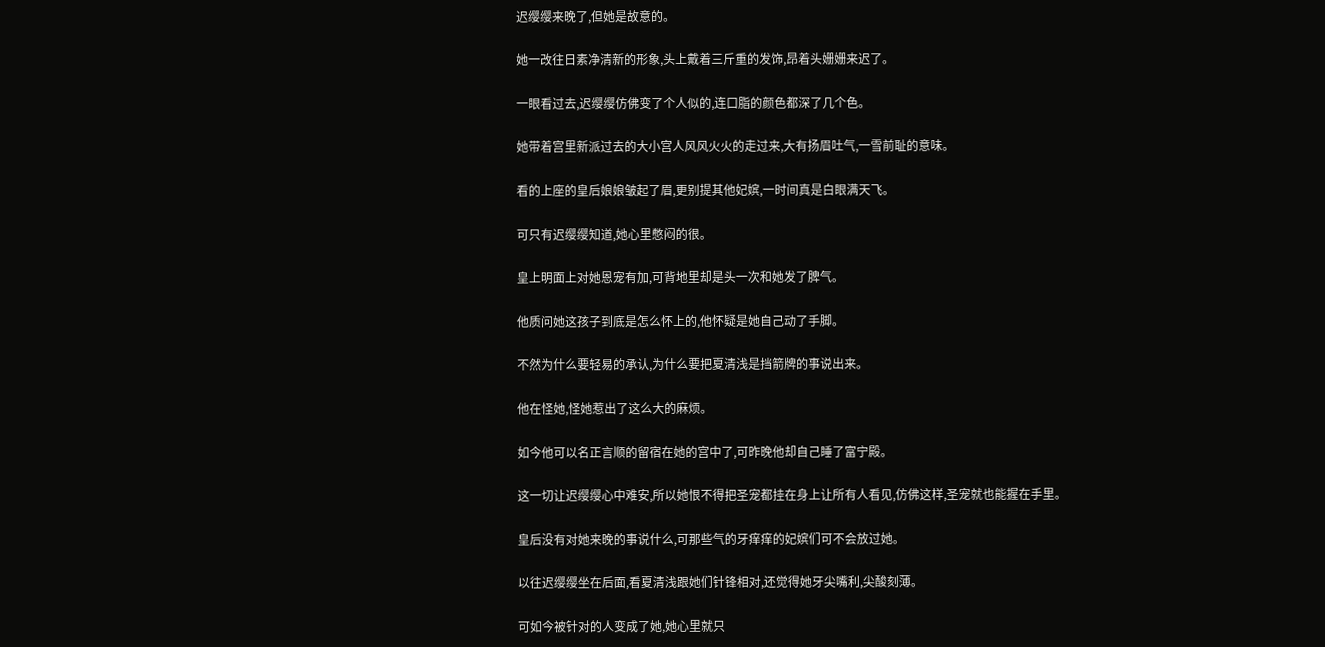迟缨缨来晚了,但她是故意的。

她一改往日素净清新的形象,头上戴着三斤重的发饰,昂着头姗姗来迟了。

一眼看过去,迟缨缨仿佛变了个人似的,连口脂的颜色都深了几个色。

她带着宫里新派过去的大小宫人风风火火的走过来,大有扬眉吐气,一雪前耻的意味。

看的上座的皇后娘娘皱起了眉,更别提其他妃嫔,一时间真是白眼满天飞。

可只有迟缨缨知道,她心里憋闷的很。

皇上明面上对她恩宠有加,可背地里却是头一次和她发了脾气。

他质问她这孩子到底是怎么怀上的,他怀疑是她自己动了手脚。

不然为什么要轻易的承认,为什么要把夏清浅是挡箭牌的事说出来。

他在怪她,怪她惹出了这么大的麻烦。

如今他可以名正言顺的留宿在她的宫中了,可昨晚他却自己睡了富宁殿。

这一切让迟缨缨心中难安,所以她恨不得把圣宠都挂在身上让所有人看见,仿佛这样,圣宠就也能握在手里。

皇后没有对她来晚的事说什么,可那些气的牙痒痒的妃嫔们可不会放过她。

以往迟缨缨坐在后面,看夏清浅跟她们针锋相对,还觉得她牙尖嘴利,尖酸刻薄。

可如今被针对的人变成了她,她心里就只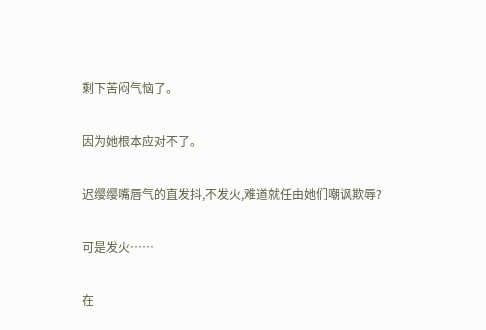剩下苦闷气恼了。

因为她根本应对不了。

迟缨缨嘴唇气的直发抖,不发火,难道就任由她们嘲讽欺辱?

可是发火……

在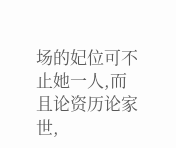场的妃位可不止她一人,而且论资历论家世,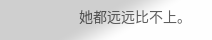她都远远比不上。